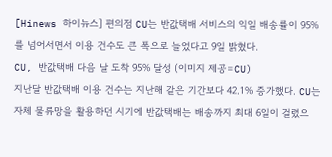[Hinews 하이뉴스] 편의점 CU는 반값택배 서비스의 익일 배송률이 95%를 넘어서면서 이용 건수도 큰 폭으로 늘었다고 9일 밝혔다.
CU, 반값택배 다음 날 도착 95% 달성 (이미지 제공=CU)
지난달 반값택배 이용 건수는 지난해 같은 기간보다 42.1% 증가했다. CU는 자체 물류망을 활용하던 시기에 반값택배는 배송까지 최대 6일이 걸렸으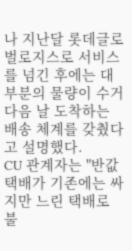나 지난달 롯데글로벌로지스로 서비스를 넘긴 후에는 대부분의 물량이 수거 다음 날 도착하는 배송 체계를 갖췄다고 설명했다.
CU 관계자는 "반값택배가 기존에는 싸지만 느린 택배로 불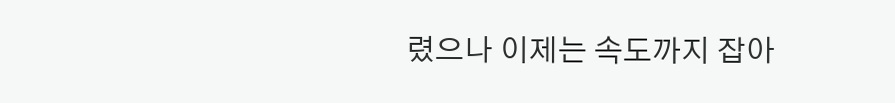렸으나 이제는 속도까지 잡아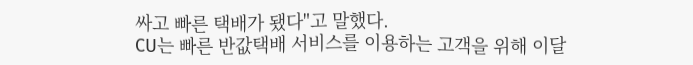싸고 빠른 택배가 됐다"고 말했다.
CU는 빠른 반값택배 서비스를 이용하는 고객을 위해 이달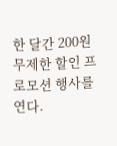한 달간 200원 무제한 할인 프로모션 행사를 연다.